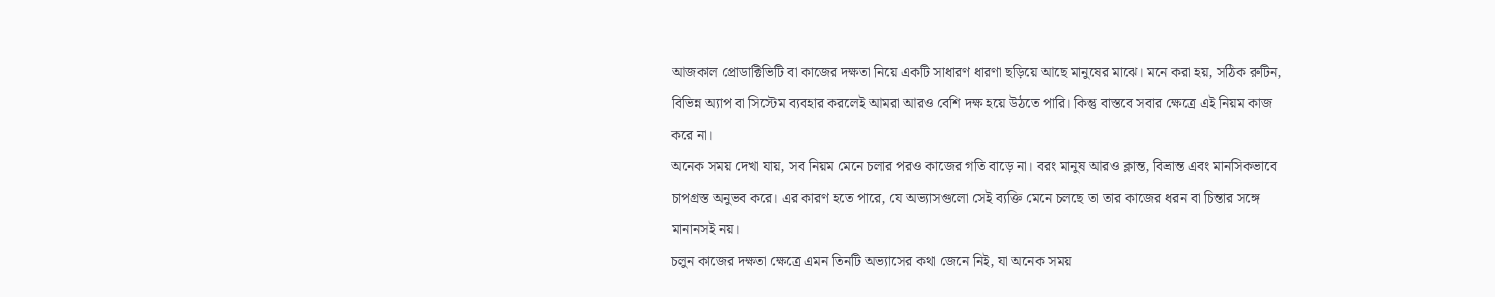আজকাল প্রোডাক্টিভিটি বা কাজের দক্ষতা নিয়ে একটি সাধারণ ধারণা ছড়িয়ে আছে মানুষের মাঝে। মনে করা হয়, সঠিক রুটিন, বিভিন্ন অ্যাপ বা সিস্টেম ব্যবহার করলেই আমরা আরও বেশি দক্ষ হয়ে উঠতে পারি। কিন্তু বাস্তবে সবার ক্ষেত্রে এই নিয়ম কাজ করে না।
অনেক সময় দেখা যায়, সব নিয়ম মেনে চলার পরও কাজের গতি বাড়ে না। বরং মানুষ আরও ক্লান্ত, বিভ্রান্ত এবং মানসিকভাবে চাপগ্রস্ত অনুভব করে। এর কারণ হতে পারে, যে অভ্যাসগুলো সেই ব্যক্তি মেনে চলছে তা তার কাজের ধরন বা চিন্তার সঙ্গে মানানসই নয়।
চলুন কাজের দক্ষতা ক্ষেত্রে এমন তিনটি অভ্যাসের কথা জেনে নিই, যা অনেক সময়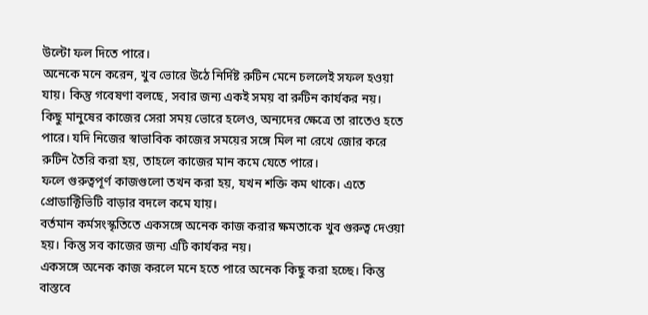উল্টো ফল দিতে পারে।
অনেকে মনে করেন, খুব ভোরে উঠে নির্দিষ্ট রুটিন মেনে চললেই সফল হওয়া যায়। কিন্তু গবেষণা বলছে, সবার জন্য একই সময় বা রুটিন কার্যকর নয়।
কিছু মানুষের কাজের সেরা সময় ভোরে হলেও, অন্যদের ক্ষেত্রে তা রাতেও হতে পারে। যদি নিজের স্বাভাবিক কাজের সময়ের সঙ্গে মিল না রেখে জোর করে রুটিন তৈরি করা হয়, তাহলে কাজের মান কমে যেতে পারে।
ফলে গুরুত্বপূর্ণ কাজগুলো তখন করা হয়, যখন শক্তি কম থাকে। এতে প্রোডাক্টিভিটি বাড়ার বদলে কমে যায়।
বর্তমান কর্মসংস্কৃতিতে একসঙ্গে অনেক কাজ করার ক্ষমতাকে খুব গুরুত্ব দেওয়া হয়। কিন্তু সব কাজের জন্য এটি কার্যকর নয়।
একসঙ্গে অনেক কাজ করলে মনে হতে পারে অনেক কিছু করা হচ্ছে। কিন্তু বাস্তবে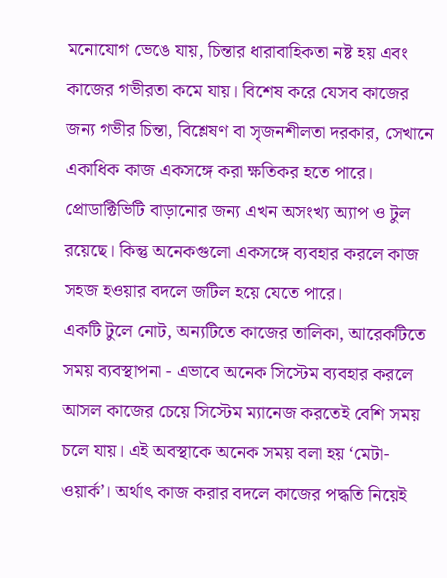মনোযোগ ভেঙে যায়, চিন্তার ধারাবাহিকতা নষ্ট হয় এবং কাজের গভীরতা কমে যায়। বিশেষ করে যেসব কাজের জন্য গভীর চিন্তা, বিশ্লেষণ বা সৃজনশীলতা দরকার, সেখানে একাধিক কাজ একসঙ্গে করা ক্ষতিকর হতে পারে।
প্রোডাক্টিভিটি বাড়ানোর জন্য এখন অসংখ্য অ্যাপ ও টুল রয়েছে। কিন্তু অনেকগুলো একসঙ্গে ব্যবহার করলে কাজ সহজ হওয়ার বদলে জটিল হয়ে যেতে পারে।
একটি টুলে নোট, অন্যটিতে কাজের তালিকা, আরেকটিতে সময় ব্যবস্থাপনা - এভাবে অনেক সিস্টেম ব্যবহার করলে আসল কাজের চেয়ে সিস্টেম ম্যানেজ করতেই বেশি সময় চলে যায়। এই অবস্থাকে অনেক সময় বলা হয় ‘মেটা-ওয়ার্ক’। অর্থাৎ কাজ করার বদলে কাজের পদ্ধতি নিয়েই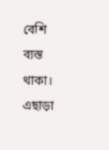বেশি ব্যস্ত থাকা।
এছাড়া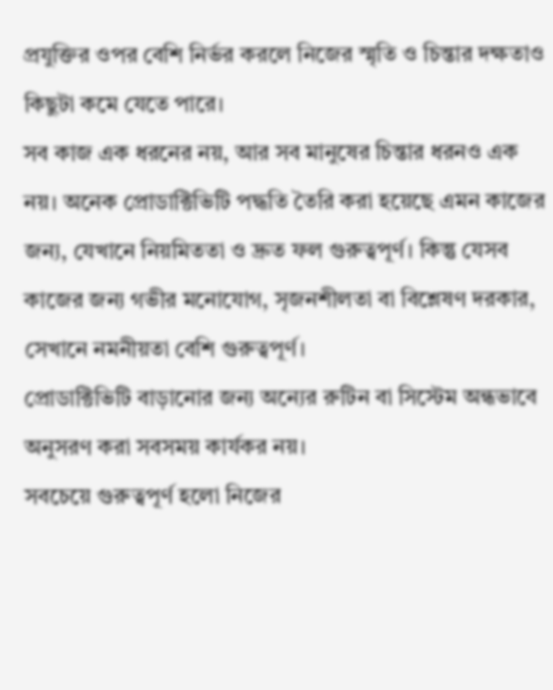প্রযুক্তির ওপর বেশি নির্ভর করলে নিজের স্মৃতি ও চিন্তার দক্ষতাও কিছুটা কমে যেতে পারে।
সব কাজ এক ধরনের নয়, আর সব মানুষের চিন্তার ধরনও এক নয়। অনেক প্রোডাক্টিভিটি পদ্ধতি তৈরি করা হয়েছে এমন কাজের জন্য, যেখানে নিয়মিততা ও দ্রুত ফল গুরুত্বপূর্ণ। কিন্তু যেসব কাজের জন্য গভীর মনোযোগ, সৃজনশীলতা বা বিশ্লেষণ দরকার, সেখানে নমনীয়তা বেশি গুরুত্বপূর্ণ।
প্রোডাক্টিভিটি বাড়ানোর জন্য অন্যের রুটিন বা সিস্টেম অন্ধভাবে অনুসরণ করা সবসময় কার্যকর নয়।
সবচেয়ে গুরুত্বপূর্ণ হলো নিজের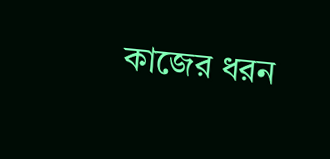কাজের ধরন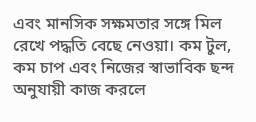এবং মানসিক সক্ষমতার সঙ্গে মিল রেখে পদ্ধতি বেছে নেওয়া। কম টুল, কম চাপ এবং নিজের স্বাভাবিক ছন্দ অনুযায়ী কাজ করলে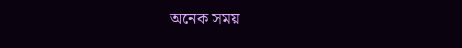অনেক সময়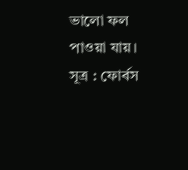ভালো ফল পাওয়া যায়।
সূত্র : ফোর্বস